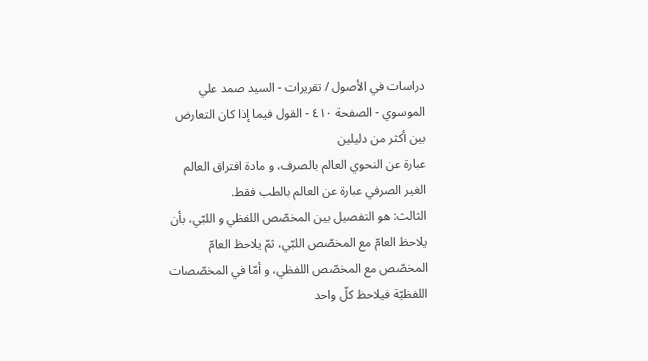دراسات في الأصول / تقريرات - السيد صمد علي الموسوي - الصفحة ٤١٠ - القول فيما إذا كان التعارض بين أكثر من دليلين
عبارة عن النحوي العالم بالصرف، و مادة افتراق العالم الغير الصرفي عبارة عن العالم بالطب فقط.
الثالث: هو التفصيل بين المخصّص اللفظي و اللبّي، بأن يلاحظ العامّ مع المخصّص اللبّي، ثمّ يلاحظ العامّ المخصّص مع المخصّص اللفظي، و أمّا في المخصّصات اللفظيّة فيلاحظ كلّ واحد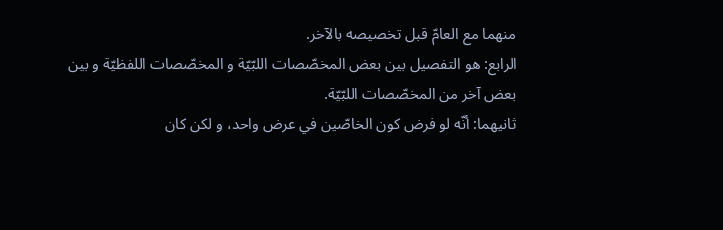منهما مع العامّ قبل تخصيصه بالآخر.
الرابع: هو التفصيل بين بعض المخصّصات اللبّيّة و المخصّصات اللفظيّة و بين بعض آخر من المخصّصات اللبّيّة.
ثانيهما: أنّه لو فرض كون الخاصّين في عرض واحد، و لكن كان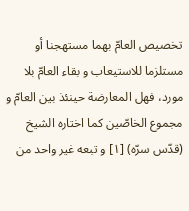تخصيص العامّ بهما مستهجنا أو مستلزما للاستيعاب و بقاء العامّ بلا مورد، فهل المعارضة حينئذ بين العامّ و مجموع الخاصّين كما اختاره الشيخ (قدّس سرّه) [١] و تبعه غير واحد من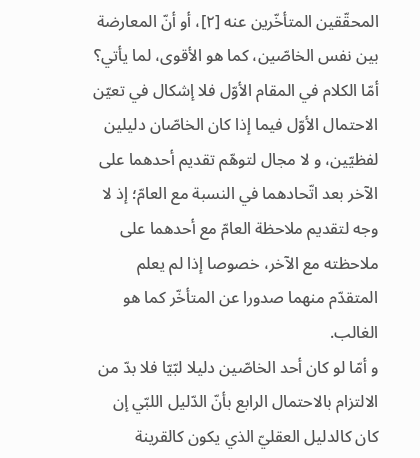المحقّقين المتأخّرين عنه [٢]، أو أنّ المعارضة بين نفس الخاصّين، كما هو الأقوى، لما يأتي؟
أمّا الكلام في المقام الأوّل فلا إشكال في تعيّن الاحتمال الأوّل فيما إذا كان الخاصّان دليلين لفظيّين، و لا مجال لتوهّم تقديم أحدهما على الآخر بعد اتّحادهما في النسبة مع العامّ؛ إذ لا وجه لتقديم ملاحظة العامّ مع أحدهما على ملاحظته مع الآخر، خصوصا إذا لم يعلم المتقدّم منهما صدورا عن المتأخّر كما هو الغالب.
و أمّا لو كان أحد الخاصّين دليلا لبّيّا فلا بدّ من الالتزام بالاحتمال الرابع بأنّ الدّليل اللبّي إن كان كالدليل العقليّ الذي يكون كالقرينة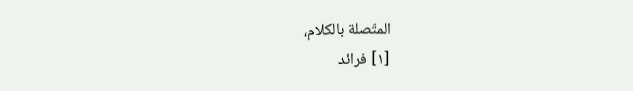المتّصلة بالكلام،
[١] فرائد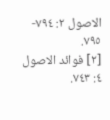الاصول ٢: ٧٩٤- ٧٩٥.
[٢] فوائد الاصول ٤: ٧٤٣.